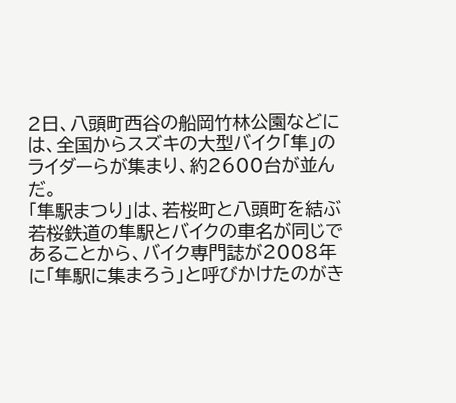2日、八頭町西谷の船岡竹林公園などには、全国からスズキの大型バイク「隼」のライダーらが集まり、約2600台が並んだ。
「隼駅まつり」は、若桜町と八頭町を結ぶ若桜鉄道の隼駅とバイクの車名が同じであることから、バイク専門誌が2008年に「隼駅に集まろう」と呼びかけたのがき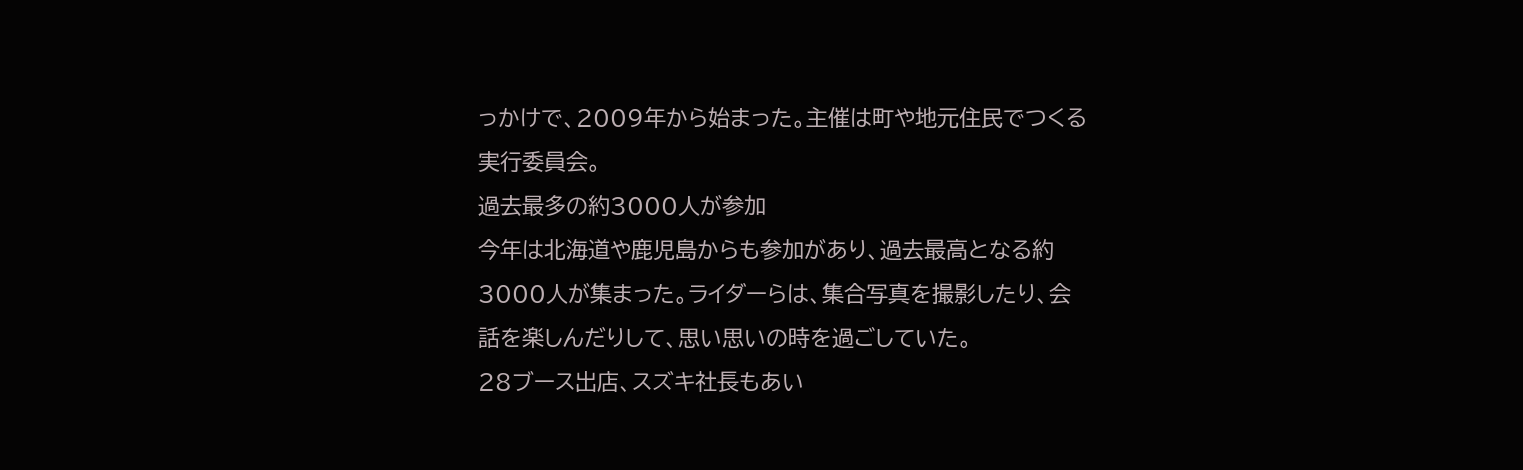っかけで、2009年から始まった。主催は町や地元住民でつくる実行委員会。
過去最多の約3000人が参加
今年は北海道や鹿児島からも参加があり、過去最高となる約3000人が集まった。ライダーらは、集合写真を撮影したり、会話を楽しんだりして、思い思いの時を過ごしていた。
28ブース出店、スズキ社長もあい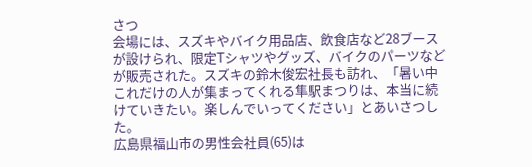さつ
会場には、スズキやバイク用品店、飲食店など28ブースが設けられ、限定Tシャツやグッズ、バイクのパーツなどが販売された。スズキの鈴木俊宏社長も訪れ、「暑い中これだけの人が集まってくれる隼駅まつりは、本当に続けていきたい。楽しんでいってください」とあいさつした。
広島県福山市の男性会社員(65)は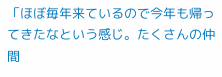「ほぼ毎年来ているので今年も帰ってきたなという感じ。たくさんの仲間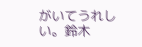がいてうれしい。鈴木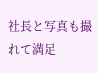社長と写真も撮れて満足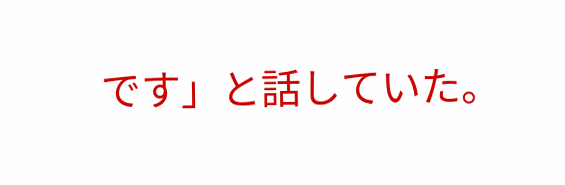です」と話していた。